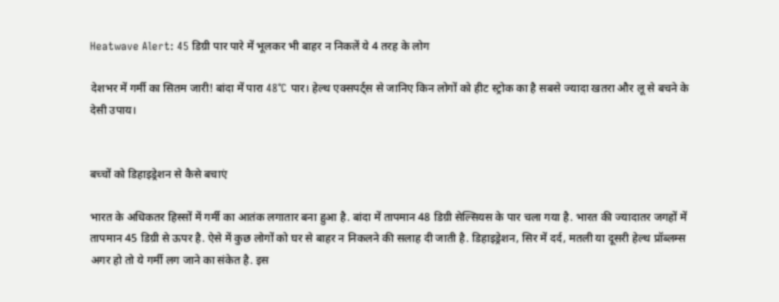Heatwave Alert: 45 डिग्री पार पारे में भूलकर भी बाहर न निकलें ये 4 तरह के लोग

देशभर में गर्मी का सितम जारी! बांदा में पारा 48°C पार। हेल्थ एक्सपर्ट्स से जानिए किन लोगों को हीट स्ट्रोक का है सबसे ज्यादा खतरा और लू से बचने के देसी उपाय।


बच्चों को डिहाइड्रेशन से कैसे बचाएं

भारत के अधिकतर हिस्सों में गर्मी का आतंक लगातार बना हुआ है. बांदा में तापमान 48 डिग्री सेल्सियस के पार चला गया है. भारत की ज्यादातर जगहों में तापमान 45 डिग्री से ऊपर है. ऐसे में कुछ लोगों को घर से बाहर न निकलने की सलाह दी जाती है. डिहाइड्रेशन, सिर में दर्द, मतली या दूसरी हेल्थ प्रॉब्लम्स अगर हो तो ये गर्मी लग जाने का संकेत है. इस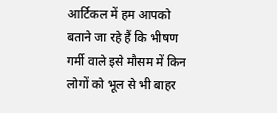आर्टिकल में हम आपको बताने जा रहे हैं कि भीषण गर्मी वाले इसे मौसम में किन लोगों को भूल से भी बाहर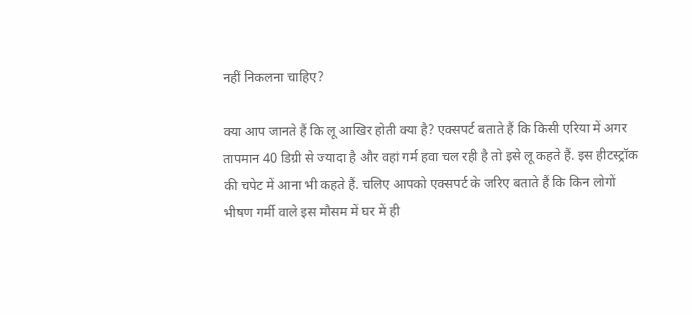नहीं निकलना चाहिए?

क्या आप जानते हैं कि लू आखिर होती क्या है? एक्सपर्ट बताते हैं कि किसी एरिया में अगर तापमान 40 डिग्री से ज्यादा है और वहां गर्म हवा चल रही है तो इसे लू कहते हैं. इस हीटस्ट्रॉक की चपेट में आना भी कहते हैं. चलिए आपको एक्सपर्ट के जरिए बताते हैं कि किन लोगों भीषण गर्मी वाले इस मौसम में घर में ही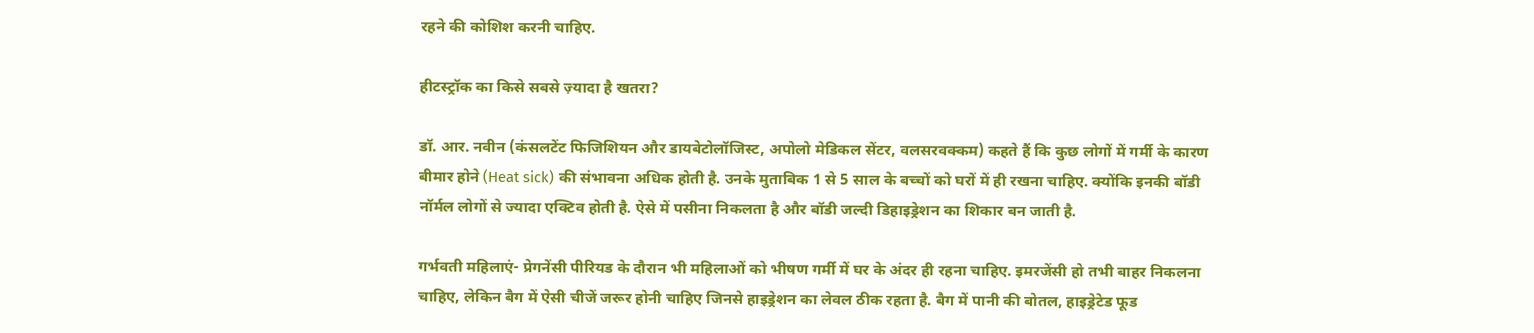रहने की कोशिश करनी चाहिए.

हीटस्ट्रॉक का किसे सबसे ज़्यादा है खतरा?

डॉ. आर. नवीन (कंसलटेंट फिजिशियन और डायबेटोलॉजिस्ट, अपोलो मेडिकल सेंटर, वलसरवक्कम) कहते हैं कि कुछ लोगों में गर्मी के कारण बीमार होने (Heat sick) की संभावना अधिक होती है. उनके मुताबिक 1 से 5 साल के बच्चों को घरों में ही रखना चाहिए. क्योंकि इनकी बॉडी नॉर्मल लोगों से ज्यादा एक्टिव होती है. ऐसे में पसीना निकलता है और बॉडी जल्दी डिहाइड्रेशन का शिकार बन जाती है.

गर्भवती महिलाएं- प्रेगनेंसी पीरियड के दौरान भी महिलाओं को भीषण गर्मी में घर के अंदर ही रहना चाहिए. इमरजेंसी हो तभी बाहर निकलना चाहिए, लेकिन बैग में ऐसी चीजें जरूर होनी चाहिए जिनसे हाइड्रेशन का लेवल ठीक रहता है. बैग में पानी की बोतल, हाइड्रेटेड फूड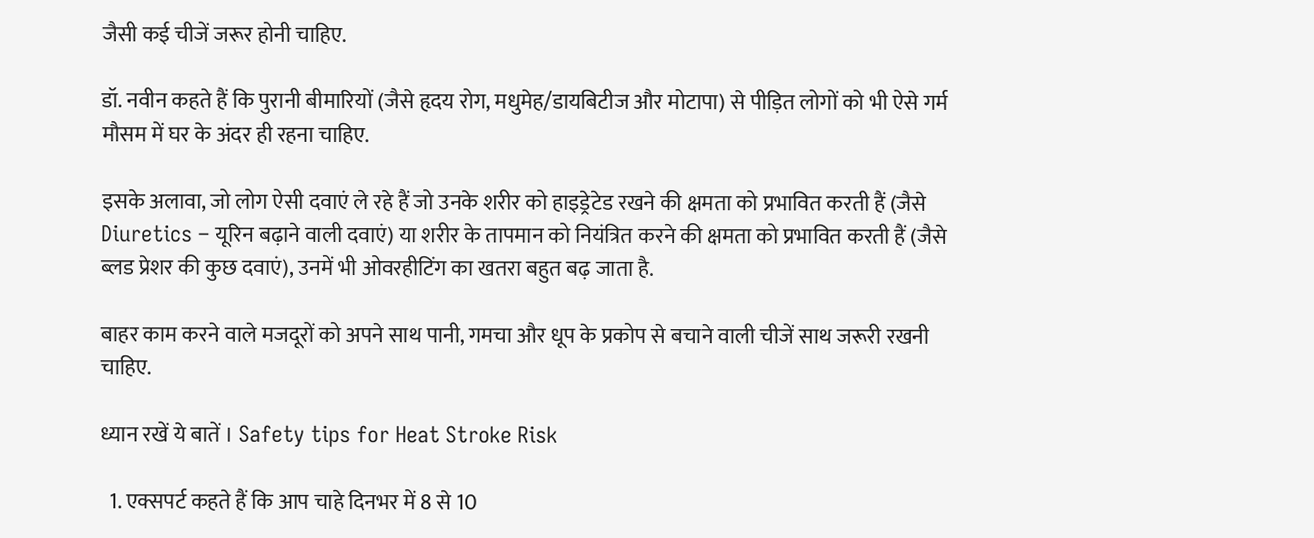जैसी कई चीजें जरूर होनी चाहिए.

डॉ. नवीन कहते हैं कि पुरानी बीमारियों (जैसे हृदय रोग, मधुमेह/डायबिटीज और मोटापा) से पीड़ित लोगों को भी ऐसे गर्म मौसम में घर के अंदर ही रहना चाहिए.

इसके अलावा, जो लोग ऐसी दवाएं ले रहे हैं जो उनके शरीर को हाइड्रेटेड रखने की क्षमता को प्रभावित करती हैं (जैसे Diuretics – यूरिन बढ़ाने वाली दवाएं) या शरीर के तापमान को नियंत्रित करने की क्षमता को प्रभावित करती हैं (जैसे ब्लड प्रेशर की कुछ दवाएं), उनमें भी ओवरहीटिंग का खतरा बहुत बढ़ जाता है.

बाहर काम करने वाले मजदूरों को अपने साथ पानी, गमचा और धूप के प्रकोप से बचाने वाली चीजें साथ जरूरी रखनी चाहिए.

ध्यान रखें ये बातें । Safety tips for Heat Stroke Risk

  1. एक्सपर्ट कहते हैं कि आप चाहे दिनभर में 8 से 10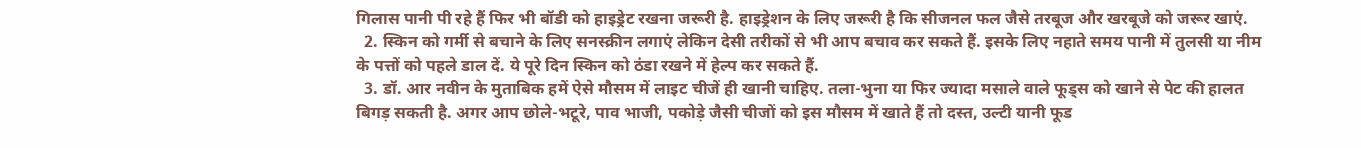गिलास पानी पी रहे हैं फिर भी बॉडी को हाइड्रेट रखना जरूरी है. हाइड्रेशन के लिए जरूरी है कि सीजनल फल जैसे तरबूज और खरबूजे को जरूर खाएं.
  2. स्किन को गर्मी से बचाने के लिए सनस्क्रीन लगाएं लेकिन देसी तरीकों से भी आप बचाव कर सकते हैं. इसके लिए नहाते समय पानी में तुलसी या नीम के पत्तों को पहले डाल दें. ये पूरे दिन स्किन को ठंडा रखने में हेल्प कर सकते हैं.
  3. डॉ. आर नवीन के मुताबिक हमें ऐसे मौसम में लाइट चीजें ही खानी चाहिए. तला-भुना या फिर ज्यादा मसाले वाले फूड्स को खाने से पेट की हालत बिगड़ सकती है. अगर आप छोले-भटूरे, पाव भाजी, पकोड़े जैसी चीजों को इस मौसम में खाते हैं तो दस्त, उल्टी यानी फूड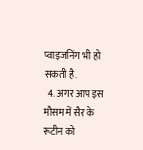प्वाइजनिंग भी हो सकती है.
  4. अगर आप इस मौसम में सैर के रूटीन को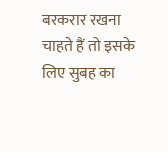बरकरार रखना चाहते हैं तो इसके लिए सुबह का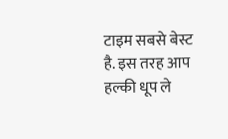टाइम सबसे बेस्ट है. इस तरह आप हल्की धूप ले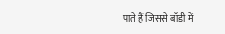पाते हैं जिससे बॉडी में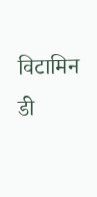विटामिन डी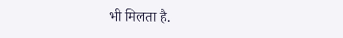भी मिलता है.